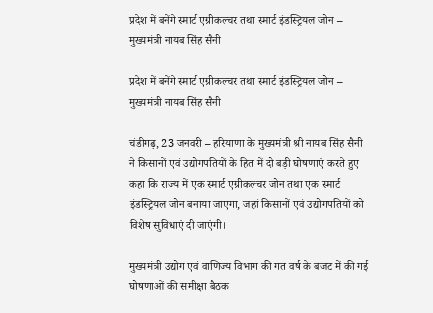प्रदेश में बनेंगे स्मार्ट एग्रीकल्चर तथा स्मार्ट इंडस्ट्रियल जोन – मुख्यमंत्री नायब सिंह सैनी

प्रदेश में बनेंगे स्मार्ट एग्रीकल्चर तथा स्मार्ट इंडस्ट्रियल जोन – मुख्यमंत्री नायब सिंह सैनी

चंडीगढ़, 23 जनवरी – हरियाणा के मुख्यमंत्री श्री नायब सिंह सैनी ने किसानों एवं उद्योगपतियों के हित में दो बड़ी घोषणाएं करते हुए कहा कि राज्य में एक स्मार्ट एग्रीकल्चर जोन तथा एक स्मार्ट इंडस्ट्रियल जोन बनाया जाएगा, जहां किसानों एवं उद्योगपतियों को विशेष सुविधाएं दी जाएंगी।

मुख्यमंत्री उद्योग एवं वाणिज्य विभाग की गत वर्ष के बजट में की गई घोषणाओं की समीक्षा बैठक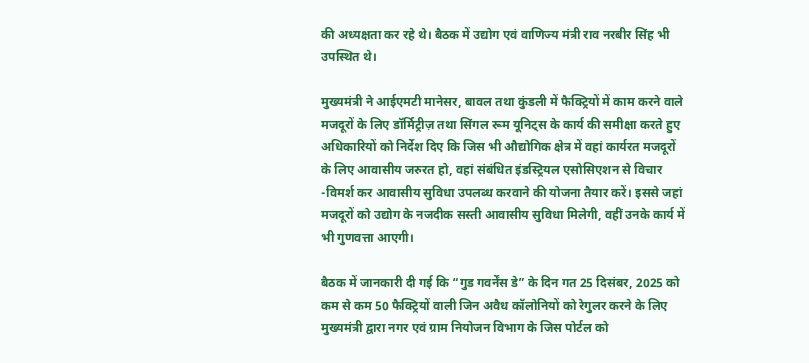की अध्यक्षता कर रहे थे। बैठक में उद्योग एवं वाणिज्य मंत्री राव नरबीर सिंह भी उपस्थित थे।

मुख्यमंत्री ने आईएमटी मानेसर, बावल तथा कुंडली में फैक्ट्रियों में काम करने वाले मजदूरों के लिए डॉर्मिट्रीज़ तथा सिंगल रूम यूनिट्स के कार्य की समीक्षा करते हुए अधिकारियों को निर्देश दिए कि जिस भी औद्योगिक क्षेत्र में वहां कार्यरत मजदूरों के लिए आवासीय जरुरत हो, वहां संबंधित इंडस्ट्रियल एसोसिएशन से विचार -विमर्श कर आवासीय सुविधा उपलब्ध करवाने की योजना तैयार करें। इससे जहां मजदूरों को उद्योग के नजदीक सस्ती आवासीय सुविधा मिलेगी, वहीं उनके कार्य में भी गुणवत्ता आएगी।

बैठक में जानकारी दी गई कि “गुड गवर्नेंस डे” के दिन गत 25 दिसंबर, 2025 को कम से कम 50 फैक्ट्रियों वाली जिन अवैध कॉलोनियों को रेगुलर करने के लिए मुख्यमंत्री द्वारा नगर एवं ग्राम नियोजन विभाग के जिस पोर्टल को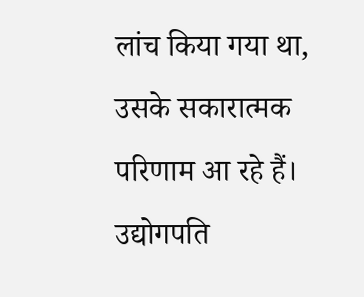लांच किया गया था, उसके सकारात्मक परिणाम आ रहे हैं। उद्योगपति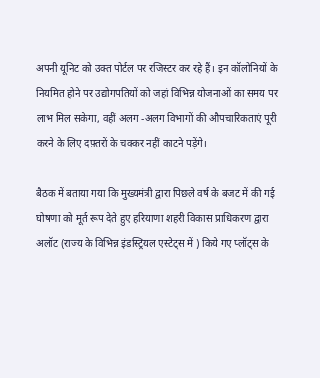अपनी यूनिट को उक्त पोर्टल पर रजिस्टर कर रहे हैं। इन कॉलोनियों के नियमित होने पर उद्योगपतियों को जहां विभिन्न योजनाओं का समय पर लाभ मिल सकेगा, वहीं अलग -अलग विभागों की औपचारिकताएं पूरी करने के लिए दफ़्तरों के चक्कर नहीं काटने पड़ेंगे।

बैठक में बताया गया कि मुख्यमंत्री द्वारा पिछले वर्ष के बजट में की गई घोषणा को मूर्त रूप देते हुए हरियाणा शहरी विकास प्राधिकरण द्वारा अलॉट (राज्य के विभिन्न इंडस्ट्रियल एस्टेट्स में ) किये गए प्लॉट्स के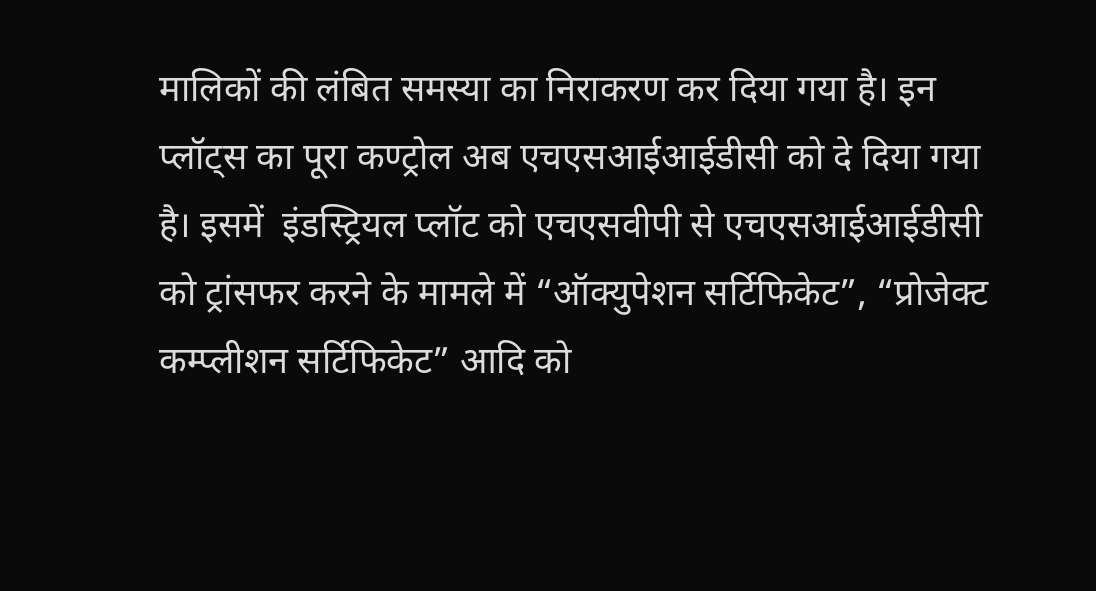मालिकों की लंबित समस्या का निराकरण कर दिया गया है। इन प्लॉट्स का पूरा कण्ट्रोल अब एचएसआईआईडीसी को दे दिया गया है। इसमें  इंडस्ट्रियल प्लॉट को एचएसवीपी से एचएसआईआईडीसी को ट्रांसफर करने के मामले में “ऑक्युपेशन सर्टिफिकेट”, “प्रोजेक्ट कम्प्लीशन सर्टिफिकेट” आदि को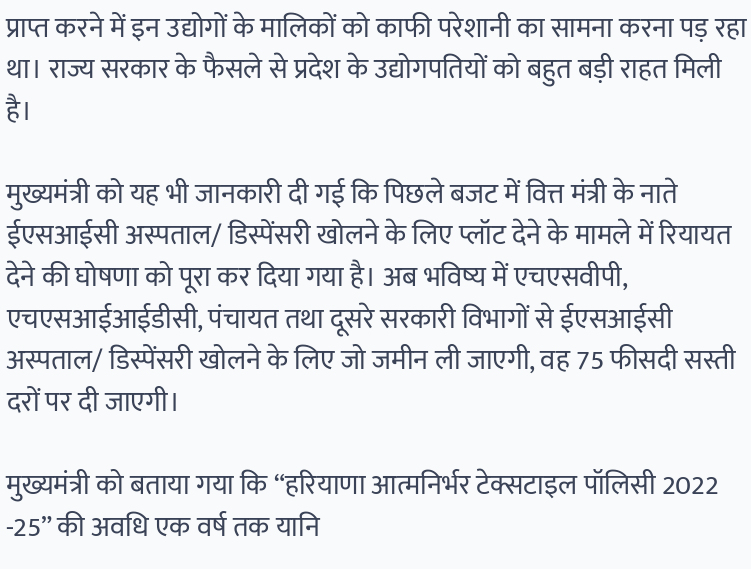प्राप्त करने में इन उद्योगों के मालिकों को काफी परेशानी का सामना करना पड़ रहा था। राज्य सरकार के फैसले से प्रदेश के उद्योगपतियों को बहुत बड़ी राहत मिली है।

मुख्यमंत्री को यह भी जानकारी दी गई कि पिछले बजट में वित्त मंत्री के नाते ईएसआईसी अस्पताल/ डिस्पेंसरी खोलने के लिए प्लॉट देने के मामले में रियायत देने की घोषणा को पूरा कर दिया गया है। अब भविष्य में एचएसवीपी, एचएसआईआईडीसी, पंचायत तथा दूसरे सरकारी विभागों से ईएसआईसी अस्पताल/ डिस्पेंसरी खोलने के लिए जो जमीन ली जाएगी, वह 75 फीसदी सस्ती दरों पर दी जाएगी।

मुख्यमंत्री को बताया गया कि “हरियाणा आत्मनिर्भर टेक्सटाइल पॉलिसी 2022 -25” की अवधि एक वर्ष तक यानि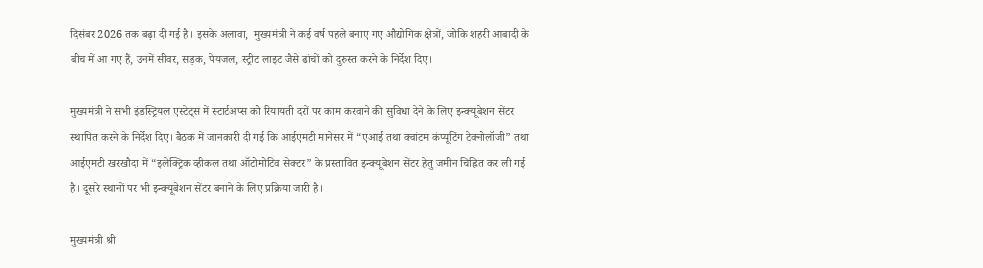दिसंबर 2026 तक बढ़ा दी गई है। इसके अलावा,  मुख्यमंत्री ने कई वर्ष पहले बनाए गए औद्योगिक क्षेत्रों, जोकि शहरी आबादी के बीच में आ गए हैं, उनमें सीवर, सड़क, पेयजल, स्ट्रीट लाइट जैसे ढांचों को दुरुस्त करने के निर्देश दिए।

मुख्यमंत्री ने सभी इंडस्ट्रियल एस्टेट्स में स्टार्टअप्स को रियायती दरों पर काम करवाने की सुविधा देने के लिए इन्क्यूबेशन सेंटर स्थापित करने के निर्देश दिए। बैठक में जानकारी दी गई कि आईएमटी मानेसर में “एआई तथा क्वांटम कंप्यूटिंग टेक्नोलॉजी” तथा आईएमटी खरखौदा में “इलेक्ट्रिक व्हीकल तथा ऑटोमोटिव सेक्टर” के प्रस्तावित इन्क्यूबेशन सेंटर हेतु जमीन चिह्नित कर ली गई है। दूसरे स्थानों पर भी इन्क्यूबेशन सेंटर बनाने के लिए प्रक्रिया जारी है।

मुख्यमंत्री श्री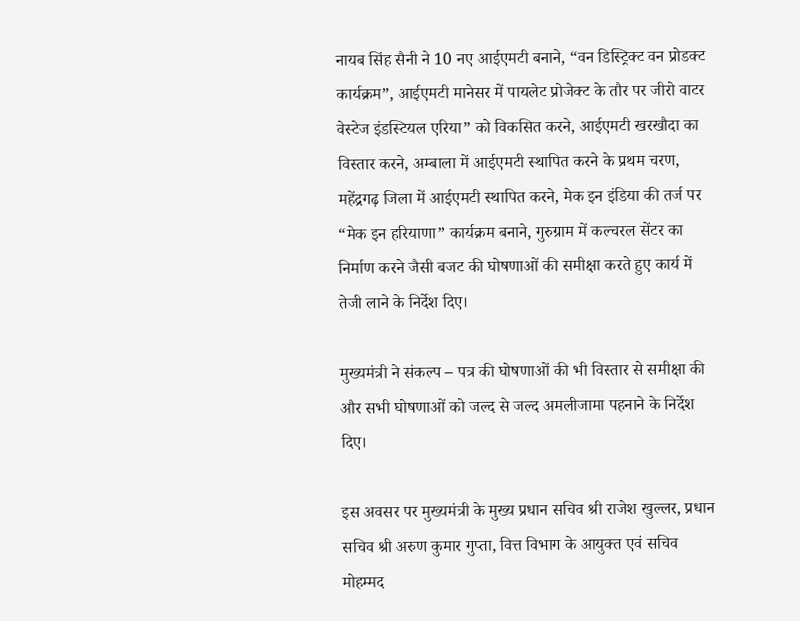नायब सिंह सैनी ने 10 नए आईएमटी बनाने, “वन डिस्ट्रिक्ट वन प्रोडक्ट कार्यक्रम”, आईएमटी मानेसर में पायलेट प्रोजेक्ट के तौर पर जीरो वाटर वेस्टेज इंडस्टियल एरिया” को विकसित करने, आईएमटी खरखौदा का विस्तार करने, अम्बाला में आईएमटी स्थापित करने के प्रथम चरण, महेंद्रगढ़ जिला में आईएमटी स्थापित करने, मेक इन इंडिया की तर्ज पर “मेक इन हरियाणा” कार्यक्रम बनाने, गुरुग्राम में कल्चरल सेंटर का निर्माण करने जैसी बजट की घोषणाओं की समीक्षा करते हुए कार्य में तेजी लाने के निर्देश दिए।

मुख्यमंत्री ने संकल्प – पत्र की घोषणाओं की भी विस्तार से समीक्षा की और सभी घोषणाओं को जल्द से जल्द अमलीजामा पहनाने के निर्देश दिए।

इस अवसर पर मुख्यमंत्री के मुख्य प्रधान सचिव श्री राजेश खुल्लर, प्रधान सचिव श्री अरुण कुमार गुप्ता, वित्त विभाग के आयुक्त एवं सचिव मोहम्मद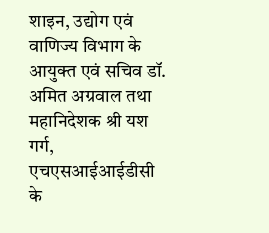शाइन, उद्योग एवं वाणिज्य विभाग के आयुक्त एवं सचिव डॉ. अमित अग्रवाल तथा महानिदेशक श्री यश गर्ग, एचएसआईआईडीसी के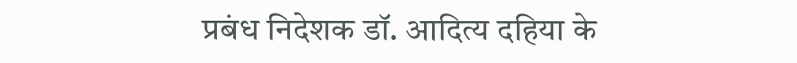प्रबंध निदेशक डॉ. आदित्य दहिया के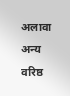अलावा अन्य वरिष्ठ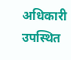अधिकारी उपस्थित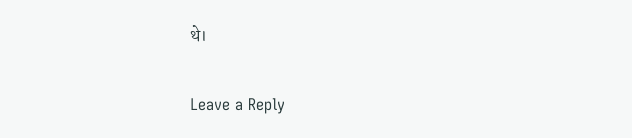थे।

Leave a Reply